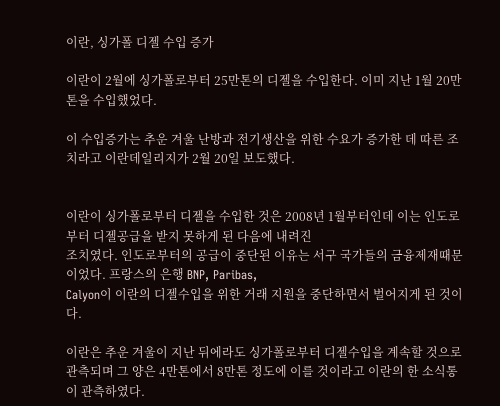이란, 싱가폴 디젤 수입 증가

이란이 2월에 싱가폴로부터 25만톤의 디젤을 수입한다. 이미 지난 1월 20만톤을 수입했었다.

이 수입증가는 추운 겨울 난방과 전기생산을 위한 수요가 증가한 데 따른 조치라고 이란데일리지가 2월 20일 보도했다.


이란이 싱가폴로부터 디젤을 수입한 것은 2008년 1월부터인데 이는 인도로부터 디젤공급을 받지 못하게 된 다음에 내려진
조치였다. 인도로부터의 공급이 중단된 이유는 서구 국가들의 금융제재때문이었다. 프랑스의 은행 BNP, Paribas,
Calyon이 이란의 디젤수입을 위한 거래 지원을 중단하면서 벌어지게 된 것이다.

이란은 추운 겨울이 지난 뒤에라도 싱가폴로부터 디젤수입을 계속할 것으로 관측되며 그 양은 4만톤에서 8만톤 정도에 이를 것이라고 이란의 한 소식통이 관측하였다.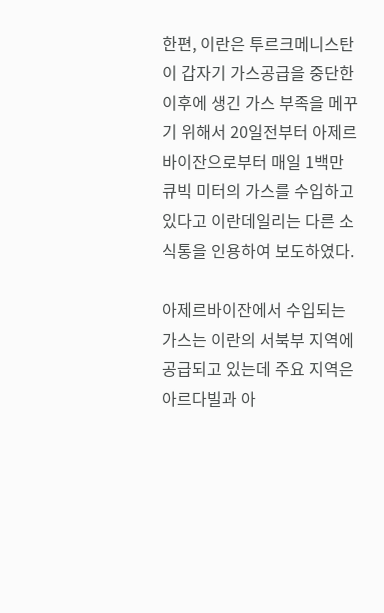한편, 이란은 투르크메니스탄이 갑자기 가스공급을 중단한 이후에 생긴 가스 부족을 메꾸기 위해서 20일전부터 아제르바이잔으로부터 매일 1백만 큐빅 미터의 가스를 수입하고 있다고 이란데일리는 다른 소식통을 인용하여 보도하였다.

아제르바이잔에서 수입되는 가스는 이란의 서북부 지역에 공급되고 있는데 주요 지역은 아르다빌과 아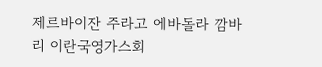제르바이잔 주라고 에바돌라 깜바리 이란국영가스회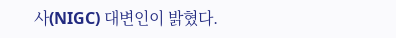사(NIGC) 대변인이 밝혔다.